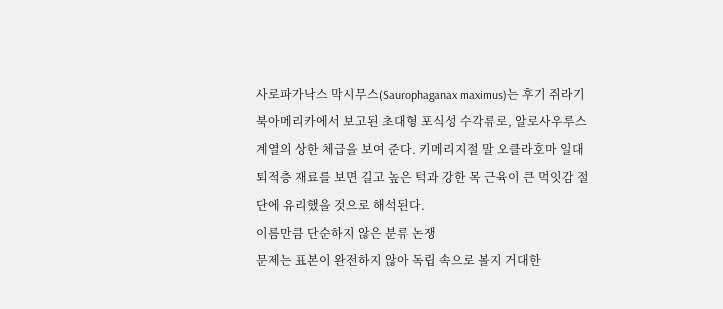사로파가낙스 막시무스(Saurophaganax maximus)는 후기 쥐라기 북아메리카에서 보고된 초대형 포식성 수각류로, 알로사우루스 계열의 상한 체급을 보여 준다. 키메리지절 말 오클라호마 일대 퇴적층 재료를 보면 길고 높은 턱과 강한 목 근육이 큰 먹잇감 절단에 유리했을 것으로 해석된다.
이름만큼 단순하지 않은 분류 논쟁
문제는 표본이 완전하지 않아 독립 속으로 볼지 거대한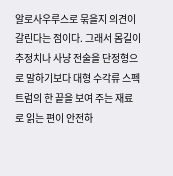알로사우루스로 묶을지 의견이 갈린다는 점이다. 그래서 몸길이 추정치나 사냥 전술을 단정형으로 말하기보다 대형 수각류 스펙트럼의 한 끝을 보여 주는 재료로 읽는 편이 안전하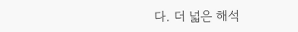다. 더 넓은 해석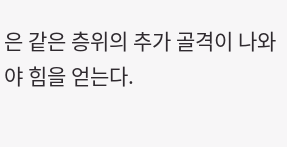은 같은 층위의 추가 골격이 나와야 힘을 얻는다.